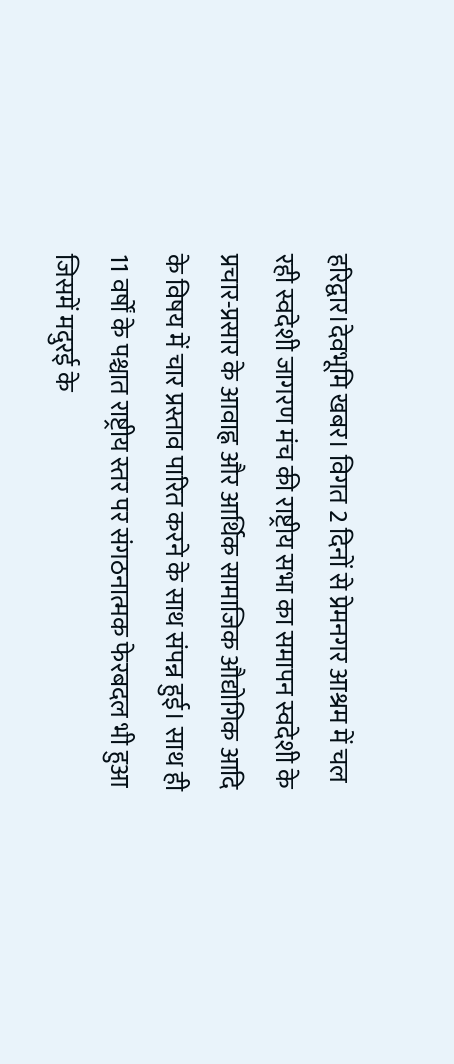हरिद्वार।देवभूमि खबर। विगत 2 दिनों से प्रेमनगर आश्रम में चल रही स्वदेशी जागरण मंच की राष्ट्रीय सभा का समापन स्वदेशी के प्रचार-प्रसार के आवाह्न और आर्थिक सामाजिक औद्योगिक आदि के विषय में चार प्रस्ताव पारित करने के साथ संपन्न हुई। साथ ही 11 वर्षों के पश्चात राष्ट्रीय स्तर पर संगठनात्मक फेरबदल भी हुआ जिसमें मदुरई के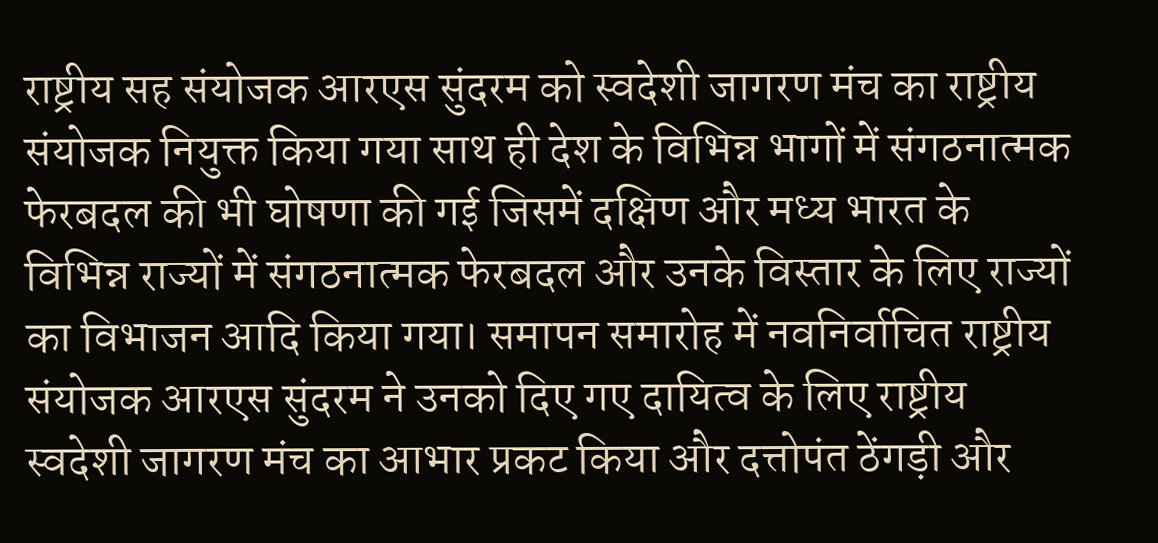राष्ट्रीय सह संयोजक आरएस सुंदरम को स्वदेशी जागरण मंच का राष्ट्रीय संयोजक नियुक्त किया गया साथ ही देश के विभिन्न भागों में संगठनात्मक फेरबदल की भी घोषणा की गई जिसमें दक्षिण और मध्य भारत के विभिन्न राज्यों में संगठनात्मक फेरबदल और उनके विस्तार के लिए राज्यों का विभाजन आदि किया गया। समापन समारोह में नवनिर्वाचित राष्ट्रीय संयोजक आरएस सुंदरम ने उनको दिए गए दायित्व के लिए राष्ट्रीय स्वदेशी जागरण मंच का आभार प्रकट किया और दत्तोपंत ठेंगड़ी और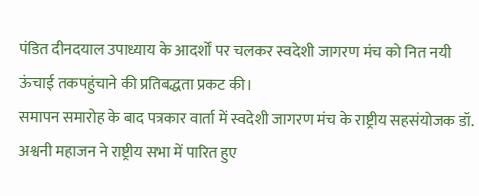पंडित दीनदयाल उपाध्याय के आदर्शों पर चलकर स्वदेशी जागरण मंच को नित नयी ऊंचाई तकपहुंचाने की प्रतिबद्धता प्रकट की।
समापन समारोह के बाद पत्रकार वार्ता में स्वदेशी जागरण मंच के राष्ट्रीय सहसंयोजक डॉ. अश्वनी महाजन ने राष्ट्रीय सभा में पारित हुए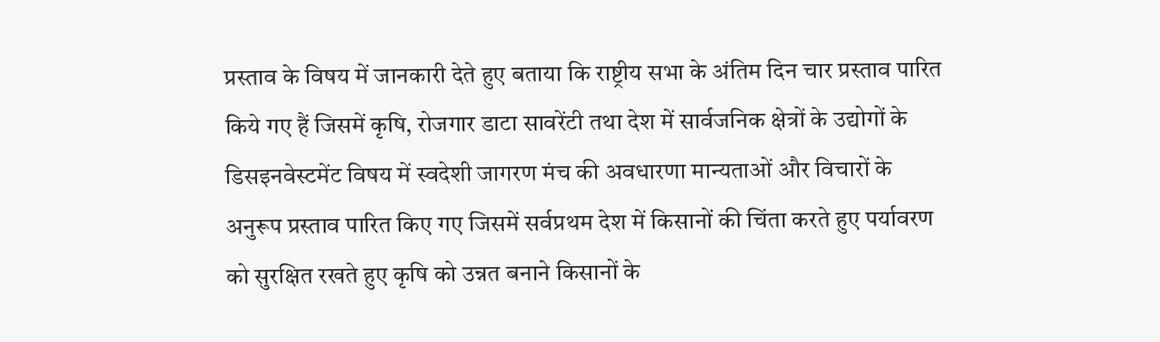प्रस्ताव के विषय में जानकारी देते हुए बताया कि राष्ट्रीय सभा के अंतिम दिन चार प्रस्ताव पारित किये गए हैं जिसमें कृषि, रोजगार डाटा सावरेंटी तथा देश में सार्वजनिक क्षेत्रों के उद्योगों के डिसइनवेस्टमेंट विषय में स्वदेशी जागरण मंच की अवधारणा मान्यताओं और विचारों के अनुरूप प्रस्ताव पारित किए गए जिसमें सर्वप्रथम देश में किसानों की चिंता करते हुए पर्यावरण को सुरक्षित रखते हुए कृषि को उन्नत बनाने किसानों के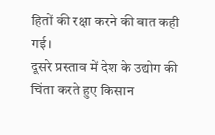हितों की रक्षा करने की बात कही गई।
दूसरे प्रस्ताव में देश के उद्योग की चिंता करते हुए किसान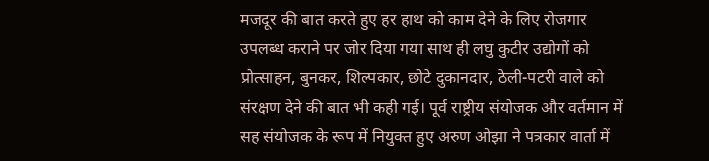मजदूर की बात करते हुए हर हाथ को काम देने के लिए रोजगार उपलब्ध कराने पर जोर दिया गया साथ ही लघु कुटीर उद्योगों को प्रोत्साहन, बुनकर, शिल्पकार, छोटे दुकानदार, ठेली-पटरी वाले को संरक्षण देने की बात भी कही गई। पूर्व राष्ट्रीय संयोजक और वर्तमान में सह संयोजक के रूप में नियुक्त हुए अरुण ओझा ने पत्रकार वार्ता में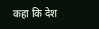कहा कि देश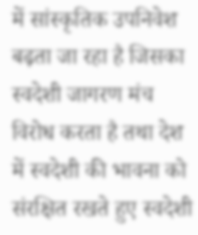में सांस्कृतिक उपनिवेश बढ़ता जा रहा है जिसका स्वदेशी जागरण मंच विरोध करता है तथा देश में स्वदेशी की भावना को संरक्षित रखते हुए स्वदेशी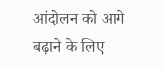आंदोलन को आगे बढ़ाने के लिए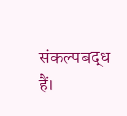संकल्पबद्ध हैं।